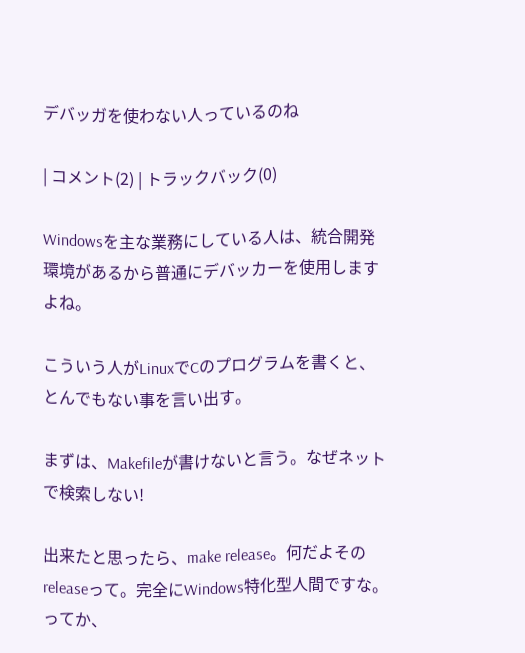デバッガを使わない人っているのね

| コメント(2) | トラックバック(0)

Windowsを主な業務にしている人は、統合開発環境があるから普通にデバッカーを使用しますよね。

こういう人がLinuxでCのプログラムを書くと、とんでもない事を言い出す。

まずは、Makefileが書けないと言う。なぜネットで検索しない!

出来たと思ったら、make release。何だよそのreleaseって。完全にWindows特化型人間ですな。ってか、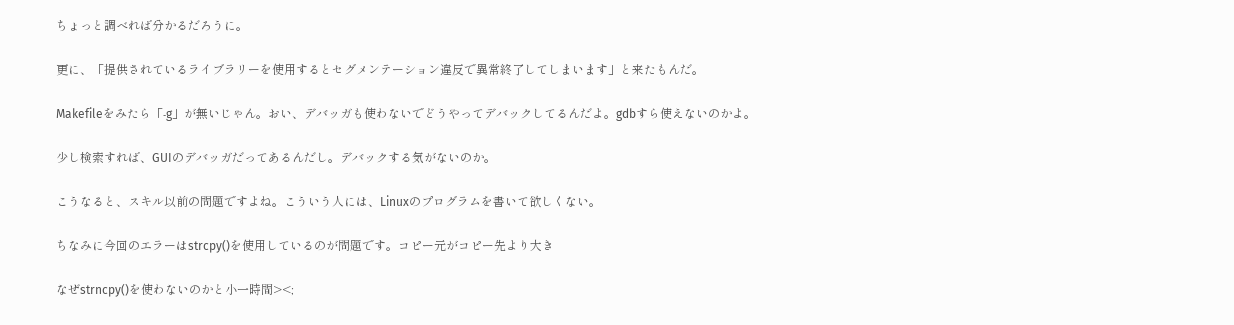ちょっと調べれば分かるだろうに。

更に、「提供されているライブラリーを使用するとセグメンテーション違反で異常終了してしまいます」と来たもんだ。

Makefileをみたら「-g」が無いじゃん。おい、デバッガも使わないでどうやってデバックしてるんだよ。gdbすら使えないのかよ。

少し検索すれば、GUIのデバッガだってあるんだし。デバックする気がないのか。

こうなると、スキル以前の問題ですよね。こういう人には、Linuxのプログラムを書いて欲しくない。

ちなみに今回のエラーはstrcpy()を使用しているのが問題です。コピー元がコピー先より大き

なぜstrncpy()を使わないのかと小一時間><;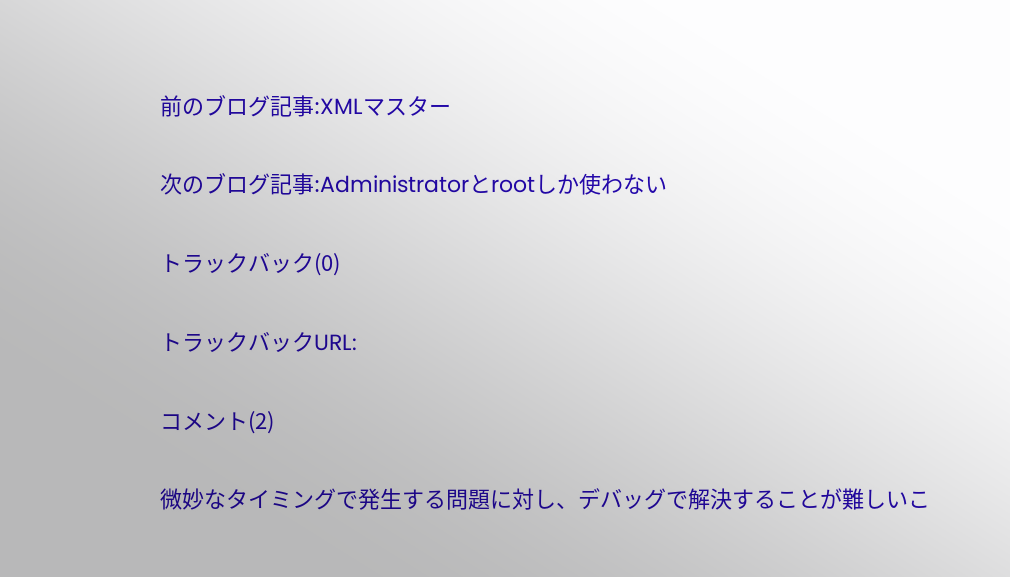前のブログ記事:XMLマスター

次のブログ記事:Administratorとrootしか使わない

トラックバック(0)

トラックバックURL:

コメント(2)

微妙なタイミングで発生する問題に対し、デバッグで解決することが難しいこ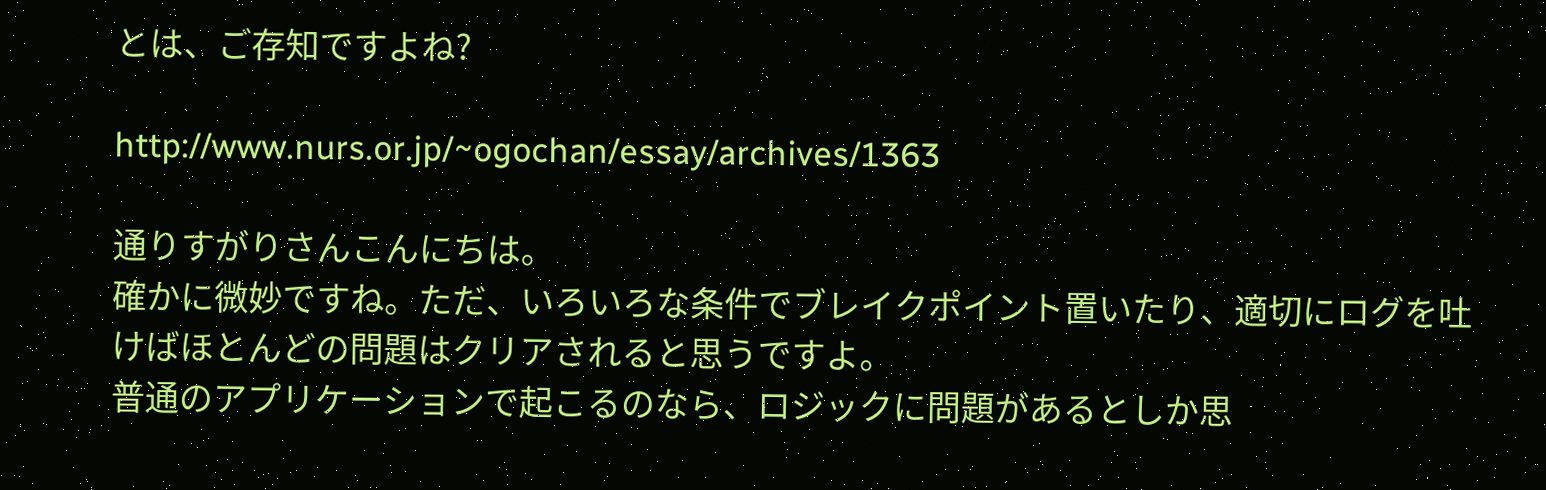とは、ご存知ですよね?

http://www.nurs.or.jp/~ogochan/essay/archives/1363

通りすがりさんこんにちは。
確かに微妙ですね。ただ、いろいろな条件でブレイクポイント置いたり、適切にログを吐けばほとんどの問題はクリアされると思うですよ。
普通のアプリケーションで起こるのなら、ロジックに問題があるとしか思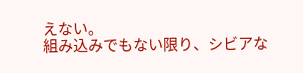えない。
組み込みでもない限り、シビアな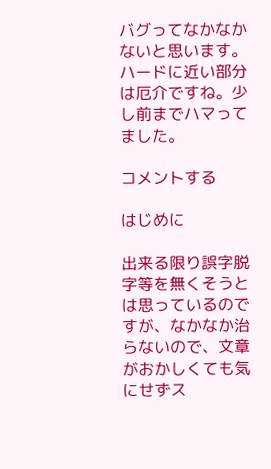バグってなかなかないと思います。ハードに近い部分は厄介ですね。少し前までハマってました。

コメントする

はじめに

出来る限り誤字脱字等を無くそうとは思っているのですが、なかなか治らないので、文章がおかしくても気にせずス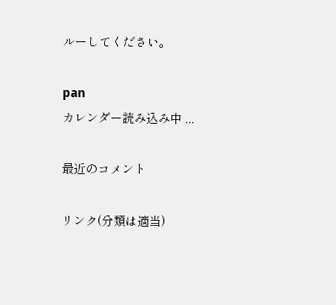ルーしてください。

pan
カレンダー読み込み中 ...

最近のコメント

リンク(分類は適当)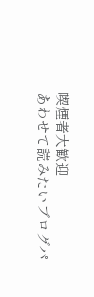喫煙者大歓迎
あわせて読みたいブログパ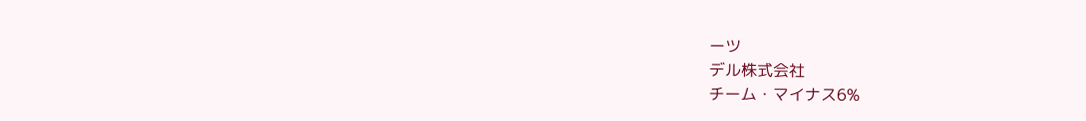ーツ
デル株式会社
チーム・マイナス6%